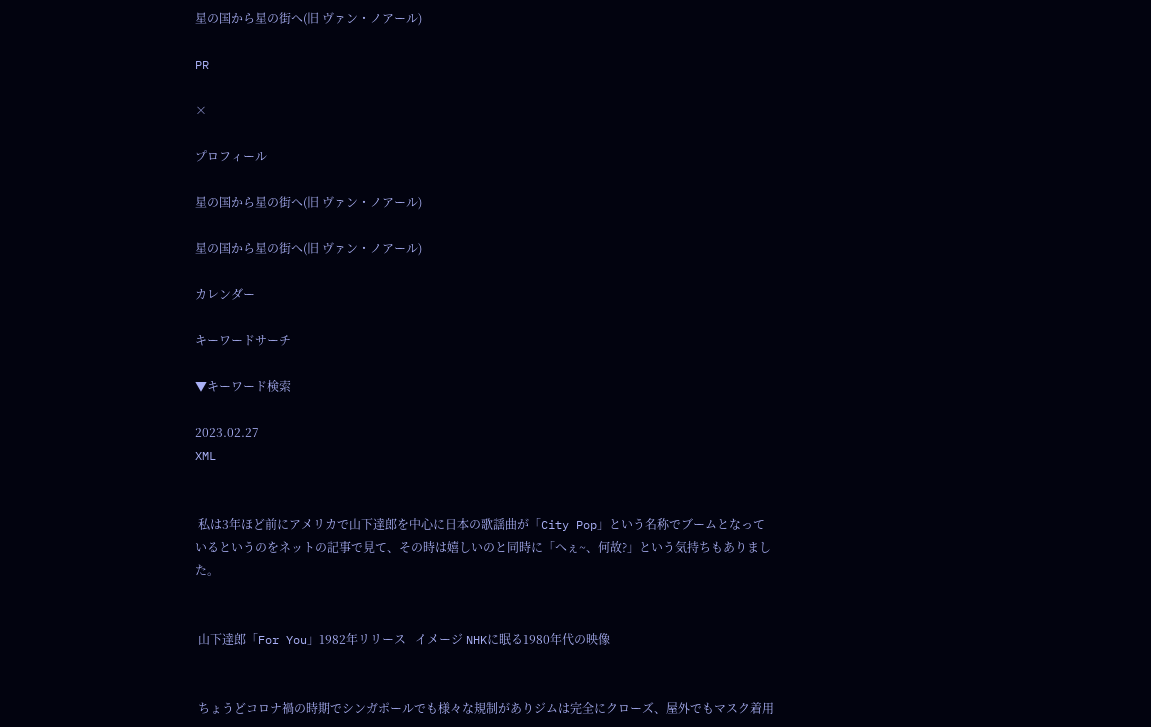星の国から星の街へ(旧 ヴァン・ノアール)

PR

×

プロフィール

星の国から星の街へ(旧 ヴァン・ノアール)

星の国から星の街へ(旧 ヴァン・ノアール)

カレンダー

キーワードサーチ

▼キーワード検索

2023.02.27
XML


 私は3年ほど前にアメリカで山下達郎を中心に日本の歌謡曲が「City Pop」という名称でブームとなっているというのをネットの記事で見て、その時は嬉しいのと同時に「へぇ~、何故?」という気持ちもありました。


 山下達郎「For You」1982年リリース   イメージ NHKに眠る1980年代の映像


 ちょうどコロナ禍の時期でシンガポールでも様々な規制がありジムは完全にクローズ、屋外でもマスク着用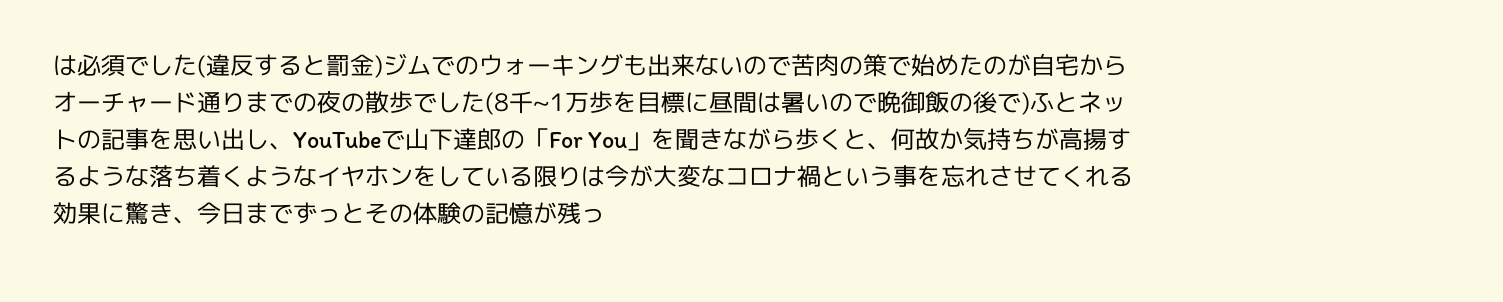は必須でした(違反すると罰金)ジムでのウォーキングも出来ないので苦肉の策で始めたのが自宅からオーチャード通りまでの夜の散歩でした(8千~1万歩を目標に昼間は暑いので晩御飯の後で)ふとネットの記事を思い出し、YouTubeで山下達郎の「For You」を聞きながら歩くと、何故か気持ちが高揚するような落ち着くようなイヤホンをしている限りは今が大変なコロナ禍という事を忘れさせてくれる効果に驚き、今日までずっとその体験の記憶が残っ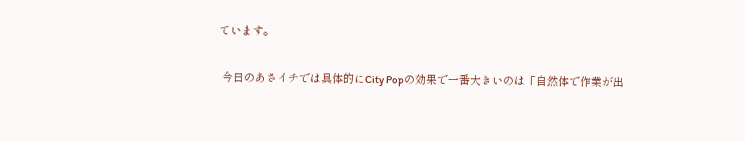ています。

 今日のあさイチでは具体的にCity Popの効果で一番大きいのは「自然体で作業が出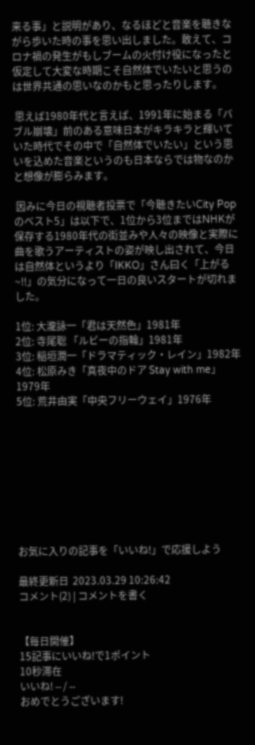来る事」と説明があり、なるほどと音楽を聴きながら歩いた時の事を思い出しました。敢えて、コロナ禍の発生がもしブームの火付け役になったと仮定して大変な時期こそ自然体でいたいと思うのは世界共通の思いなのかもと思ったりします。

 思えば1980年代と言えば、1991年に始まる「バブル崩壊」前のある意味日本がキラキラと輝いていた時代でその中で「自然体でいたい」という思いを込めた音楽というのも日本ならでは物なのかと想像が膨らみます。

 因みに今日の視聴者投票で「今聴きたいCity Popのベスト5」は以下で、1位から3位まではNHKが保存する1980年代の街並みや人々の映像と実際に曲を歌うアーティストの姿が映し出されて、今日は自然体というより「IKKO」さん曰く「上がる~!!」の気分になって一日の良いスタートが切れました。

1位: 大瀧詠一「君は天然色」1981年
2位: 寺尾聡 「ルビーの指輪」1981年
3位: 稲垣潤一「ドラマティック・レイン」1982年
4位: 松原みき「真夜中のドア Stay with me」1979年
5位: 荒井由実「中央フリーウェイ」1976年









お気に入りの記事を「いいね!」で応援しよう

最終更新日  2023.03.29 10:26:42
コメント(2) | コメントを書く


【毎日開催】
15記事にいいね!で1ポイント
10秒滞在
いいね! -- / --
おめでとうございます!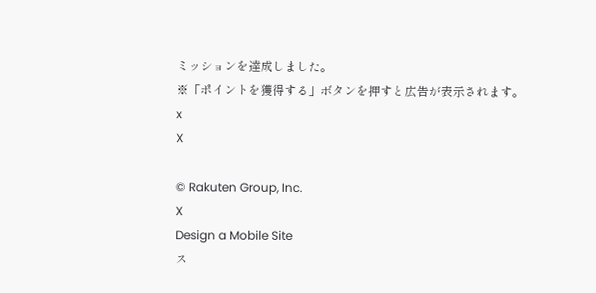ミッションを達成しました。
※「ポイントを獲得する」ボタンを押すと広告が表示されます。
x
X

© Rakuten Group, Inc.
X
Design a Mobile Site
ス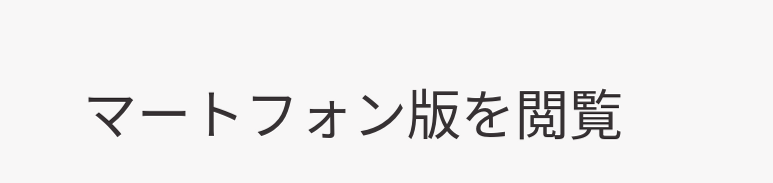マートフォン版を閲覧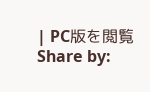| PC版を閲覧
Share by: